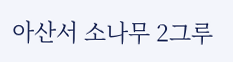아산서 소나무 2그루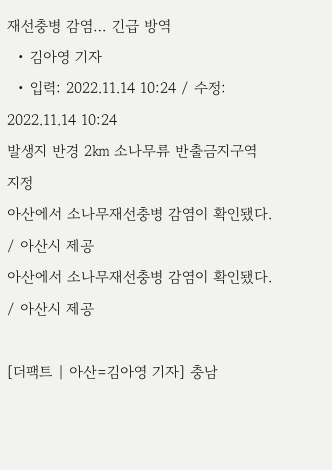재선충병 감염… 긴급 방역
  • 김아영 기자
  • 입력: 2022.11.14 10:24 / 수정: 2022.11.14 10:24
발생지 반경 2㎞ 소나무류 반출금지구역 지정
아산에서 소나무재선충병 감염이 확인됐다. / 아산시 제공
아산에서 소나무재선충병 감염이 확인됐다. / 아산시 제공

[더팩트 | 아산=김아영 기자] 충남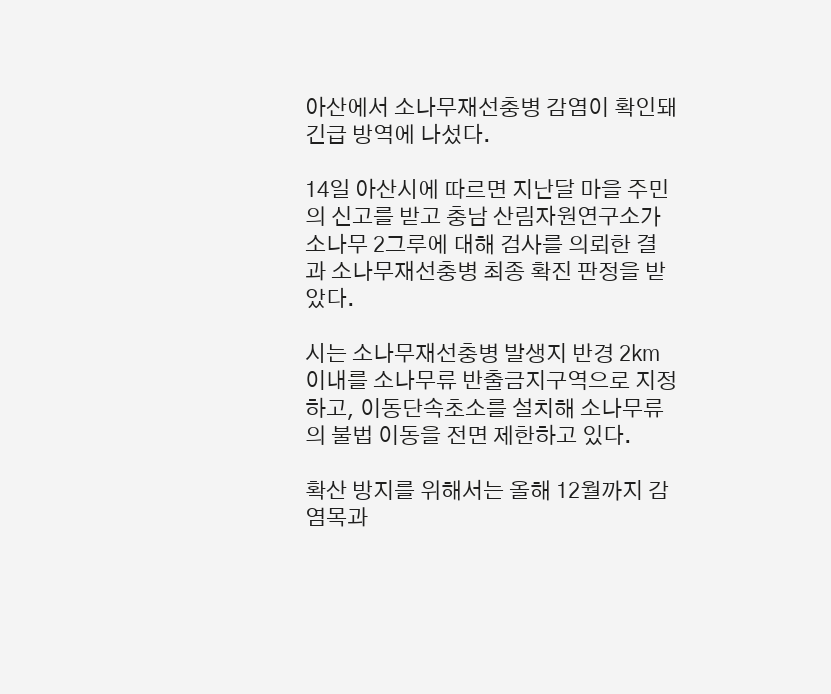아산에서 소나무재선충병 감염이 확인돼 긴급 방역에 나섰다.

14일 아산시에 따르면 지난달 마을 주민의 신고를 받고 충남 산림자원연구소가 소나무 2그루에 대해 검사를 의뢰한 결과 소나무재선충병 최종 확진 판정을 받았다.

시는 소나무재선충병 발생지 반경 2㎞ 이내를 소나무류 반출금지구역으로 지정하고, 이동단속초소를 설치해 소나무류의 불법 이동을 전면 제한하고 있다.

확산 방지를 위해서는 올해 12월까지 감염목과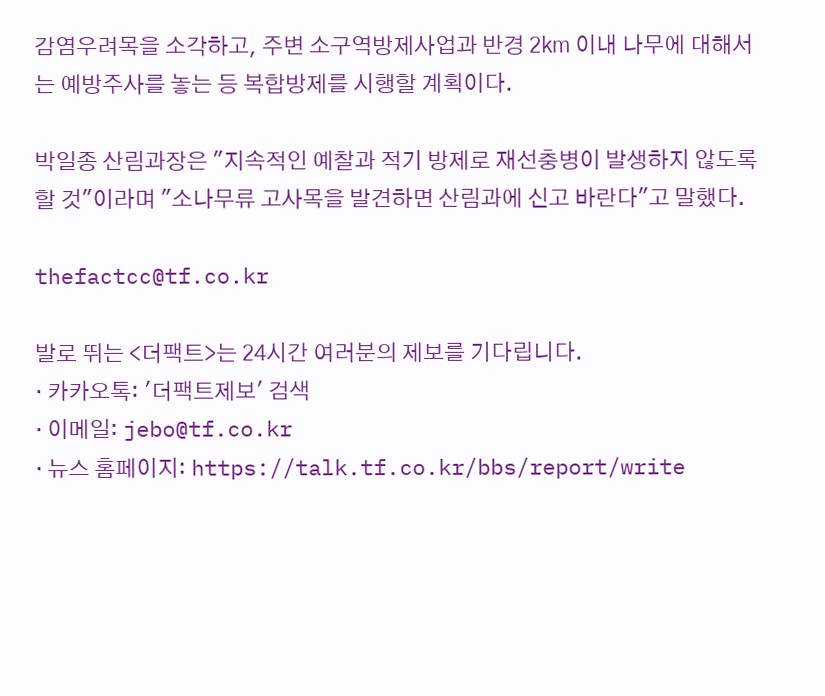감염우려목을 소각하고, 주변 소구역방제사업과 반경 2㎞ 이내 나무에 대해서는 예방주사를 놓는 등 복합방제를 시행할 계획이다.

박일종 산림과장은 "지속적인 예찰과 적기 방제로 재선충병이 발생하지 않도록 할 것"이라며 "소나무류 고사목을 발견하면 산림과에 신고 바란다"고 말했다.

thefactcc@tf.co.kr

발로 뛰는 <더팩트>는 24시간 여러분의 제보를 기다립니다.
· 카카오톡: '더팩트제보' 검색
· 이메일: jebo@tf.co.kr
· 뉴스 홈페이지: https://talk.tf.co.kr/bbs/report/write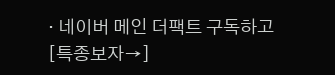· 네이버 메인 더팩트 구독하고 [특종보자→]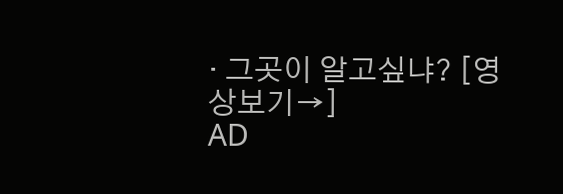· 그곳이 알고싶냐? [영상보기→]
AD